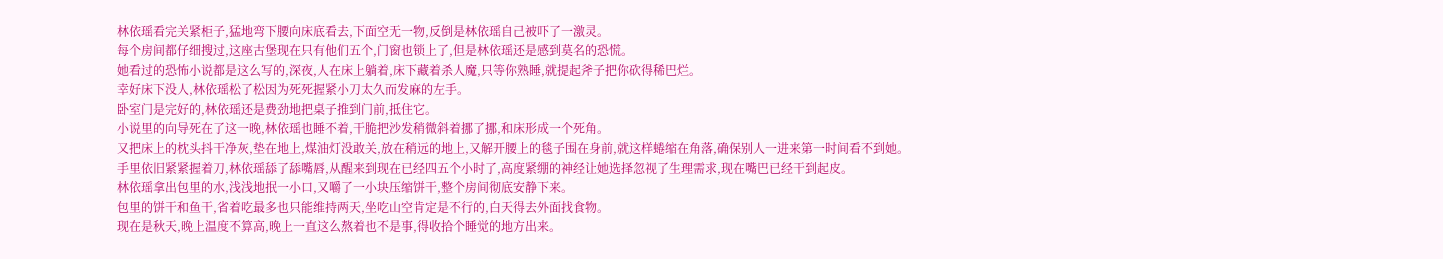林依瑶看完关紧柜子,猛地弯下腰向床底看去,下面空无一物,反倒是林依瑶自己被吓了一激灵。
每个房间都仔细搜过,这座古堡现在只有他们五个,门窗也锁上了,但是林依瑶还是感到莫名的恐慌。
她看过的恐怖小说都是这么写的,深夜,人在床上躺着,床下藏着杀人魔,只等你熟睡,就提起斧子把你砍得稀巴烂。
幸好床下没人,林依瑶松了松因为死死握紧小刀太久而发麻的左手。
卧室门是完好的,林依瑶还是费劲地把桌子推到门前,抵住它。
小说里的向导死在了这一晚,林依瑶也睡不着,干脆把沙发稍微斜着挪了挪,和床形成一个死角。
又把床上的枕头抖干净灰,垫在地上,煤油灯没敢关,放在稍远的地上,又解开腰上的毯子围在身前,就这样蜷缩在角落,确保别人一进来第一时间看不到她。
手里依旧紧紧握着刀,林依瑶舔了舔嘴唇,从醒来到现在已经四五个小时了,高度紧绷的神经让她选择忽视了生理需求,现在嘴巴已经干到起皮。
林依瑶拿出包里的水,浅浅地抿一小口,又嚼了一小块压缩饼干,整个房间彻底安静下来。
包里的饼干和鱼干,省着吃最多也只能维持两天,坐吃山空肯定是不行的,白天得去外面找食物。
现在是秋天,晚上温度不算高,晚上一直这么熬着也不是事,得收拾个睡觉的地方出来。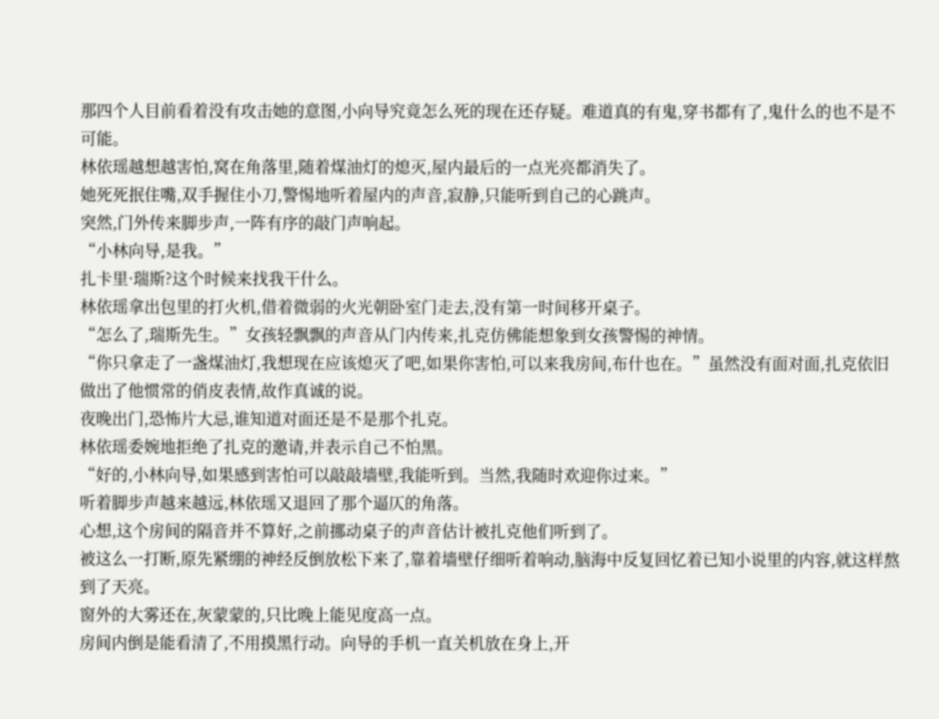那四个人目前看着没有攻击她的意图,小向导究竟怎么死的现在还存疑。难道真的有鬼,穿书都有了,鬼什么的也不是不可能。
林依瑶越想越害怕,窝在角落里,随着煤油灯的熄灭,屋内最后的一点光亮都消失了。
她死死抿住嘴,双手握住小刀,警惕地听着屋内的声音,寂静,只能听到自己的心跳声。
突然,门外传来脚步声,一阵有序的敲门声响起。
“小林向导,是我。”
扎卡里·瑞斯?这个时候来找我干什么。
林依瑶拿出包里的打火机,借着微弱的火光朝卧室门走去,没有第一时间移开桌子。
“怎么了,瑞斯先生。”女孩轻飘飘的声音从门内传来,扎克仿佛能想象到女孩警惕的神情。
“你只拿走了一盏煤油灯,我想现在应该熄灭了吧,如果你害怕,可以来我房间,布什也在。”虽然没有面对面,扎克依旧做出了他惯常的俏皮表情,故作真诚的说。
夜晚出门,恐怖片大忌,谁知道对面还是不是那个扎克。
林依瑶委婉地拒绝了扎克的邀请,并表示自己不怕黑。
“好的,小林向导,如果感到害怕可以敲敲墙壁,我能听到。当然,我随时欢迎你过来。”
听着脚步声越来越远,林依瑶又退回了那个逼仄的角落。
心想,这个房间的隔音并不算好,之前挪动桌子的声音估计被扎克他们听到了。
被这么一打断,原先紧绷的神经反倒放松下来了,靠着墙壁仔细听着响动,脑海中反复回忆着已知小说里的内容,就这样熬到了天亮。
窗外的大雾还在,灰蒙蒙的,只比晚上能见度高一点。
房间内倒是能看清了,不用摸黑行动。向导的手机一直关机放在身上,开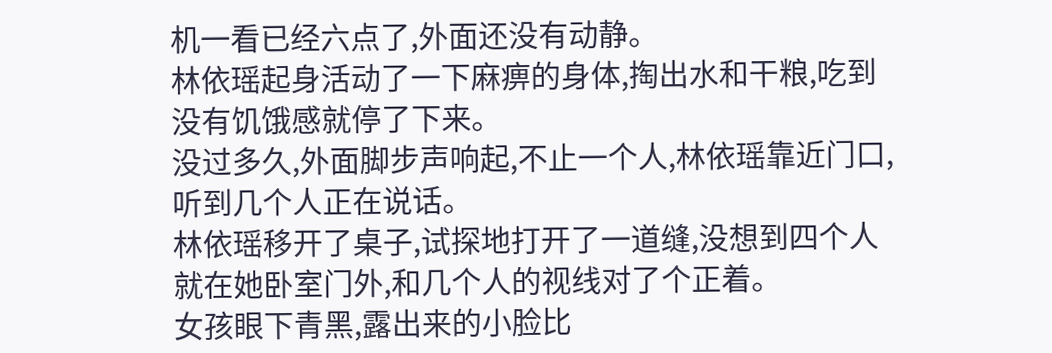机一看已经六点了,外面还没有动静。
林依瑶起身活动了一下麻痹的身体,掏出水和干粮,吃到没有饥饿感就停了下来。
没过多久,外面脚步声响起,不止一个人,林依瑶靠近门口,听到几个人正在说话。
林依瑶移开了桌子,试探地打开了一道缝,没想到四个人就在她卧室门外,和几个人的视线对了个正着。
女孩眼下青黑,露出来的小脸比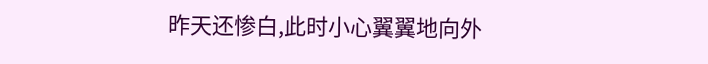昨天还惨白,此时小心翼翼地向外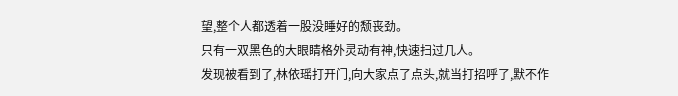望,整个人都透着一股没睡好的颓丧劲。
只有一双黑色的大眼睛格外灵动有神,快速扫过几人。
发现被看到了,林依瑶打开门,向大家点了点头,就当打招呼了,默不作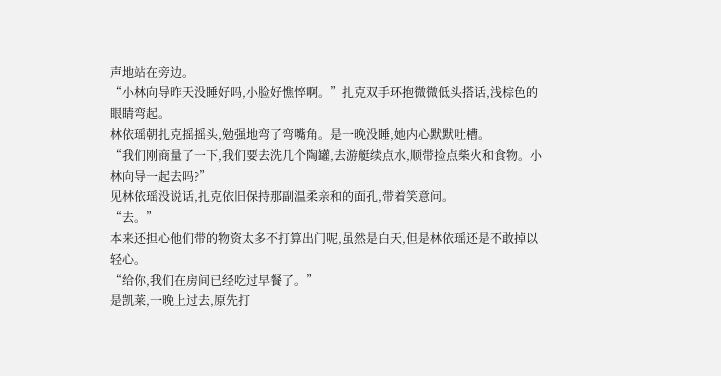声地站在旁边。
“小林向导昨天没睡好吗,小脸好憔悴啊。”扎克双手环抱微微低头搭话,浅棕色的眼睛弯起。
林依瑶朝扎克摇摇头,勉强地弯了弯嘴角。是一晚没睡,她内心默默吐槽。
“我们刚商量了一下,我们要去洗几个陶罐,去游艇续点水,顺带捡点柴火和食物。小林向导一起去吗?”
见林依瑶没说话,扎克依旧保持那副温柔亲和的面孔,带着笑意问。
“去。”
本来还担心他们带的物资太多不打算出门呢,虽然是白天,但是林依瑶还是不敢掉以轻心。
“给你,我们在房间已经吃过早餐了。”
是凯莱,一晚上过去,原先打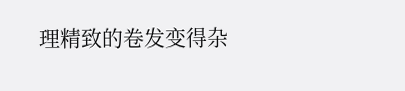理精致的卷发变得杂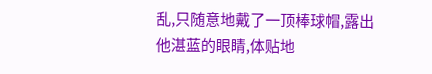乱,只随意地戴了一顶棒球帽,露出他湛蓝的眼睛,体贴地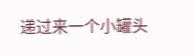递过来一个小罐头